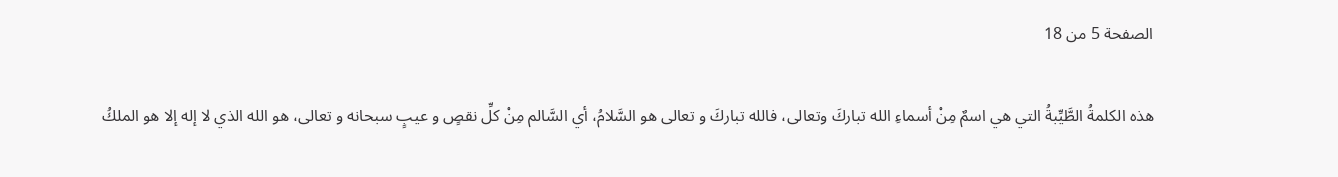الصفحة 5 من 18

هذه الكلمةُ الطَّيِّبةُ التي هي اسمٌ مِنْ أسماءِ الله تباركَ وتعالى، فالله تباركَ و تعالى هو السَّلامُ، أي السَّالم مِنْ كلِّ نقصٍ و عيبٍ سبحانه و تعالى، هو الله الذي لا إله إلا هو الملكُ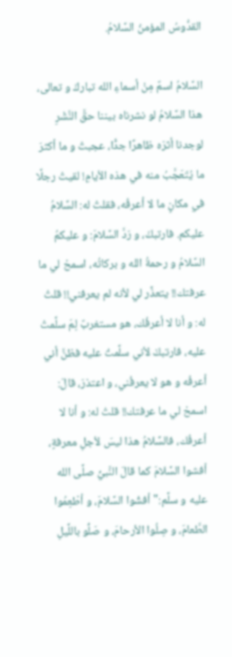القدُّوسُ المؤمنُ السَّلامُ.

السَّلامُ اسمٌ مِنْ أسماءِ الله تباركَ و تعالى، هذا السَّلامُ لو نشرناه بيننا حقَّ النَّشْرِ لوجدنا أثرَه ظاهرًا جدًّا، عجبتُ و ما أكثرَ ما يُتَعَجَّبُ منه في هذه الأيامِ! لقيتُ رجلًا في مكانٍ ما لا أعرفُه، فقلتُ له: السَّلامُ عليكم. فارتبكَ، و رَدَّ السَّلامَ: و عليكمُ السَّلامُ و رحمةُ الله و بركاتُه، اسمحْ لي ما عرفتك!! يتعذَّر لي لأنه لم يعرفني!! قلتُ له: و أنا لا أعرفُك، هو مستغربٌ لِمَ سلَّمتُ عليه، فارتبكَ لأني سلَّمتُ عليه فظنَّ أني أعرفُه و هو لا يعرفُني، و اعتذرَ، قالَ: اسمحْ لي ما عرفتك!! قلتُ له: و أنا لا أعرفُك، فالسَّلامُ هذا ليسَ لأجلِ معرفةٍ، أفشوا السَّلامَ كما قالَ النَّبيُّ صلَّى الله عليه و سلَّم:"أفشُوا السَّلامَ، و أطْعِمُوا الطَّعامَ، و صِلُوا الأرحامَ، و صَلُّو باللَّيلِ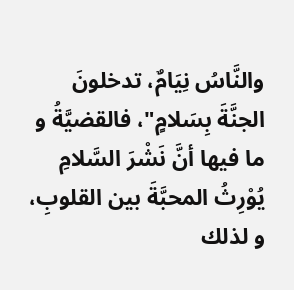والنَّاسُ نِيَامٌ، تدخلونَ الجنَّةَ بِسَلامٍ"، فالقضيَّةُ و ما فيها أنَّ نَشْرَ السَّلامِ يُوْرِثُ المحبَّةَ بين القلوبِ، و لذلك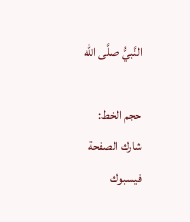النَّبيُّ صلَّى الله

حجم الخط:
شارك الصفحة
فيسبوك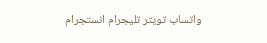واتساب تويتر تليجرام انستجرام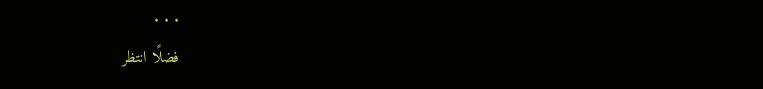. . .
فضلًا انتظر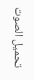تحميل الصوت